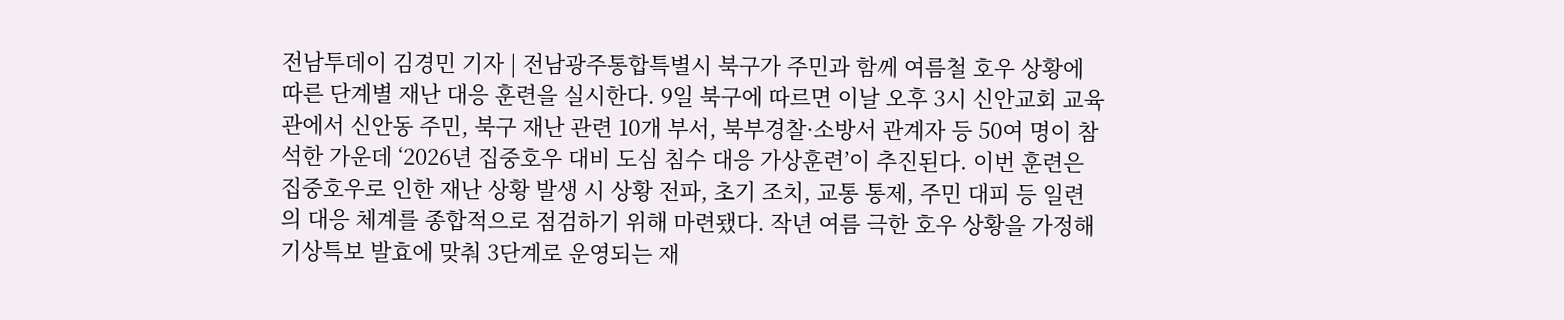전남투데이 김경민 기자 | 전남광주통합특별시 북구가 주민과 함께 여름철 호우 상황에 따른 단계별 재난 대응 훈련을 실시한다. 9일 북구에 따르면 이날 오후 3시 신안교회 교육관에서 신안동 주민, 북구 재난 관련 10개 부서, 북부경찰·소방서 관계자 등 50여 명이 참석한 가운데 ‘2026년 집중호우 대비 도심 침수 대응 가상훈련’이 추진된다. 이번 훈련은 집중호우로 인한 재난 상황 발생 시 상황 전파, 초기 조치, 교통 통제, 주민 대피 등 일련의 대응 체계를 종합적으로 점검하기 위해 마련됐다. 작년 여름 극한 호우 상황을 가정해 기상특보 발효에 맞춰 3단계로 운영되는 재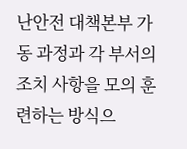난안전 대책본부 가동 과정과 각 부서의 조치 사항을 모의 훈련하는 방식으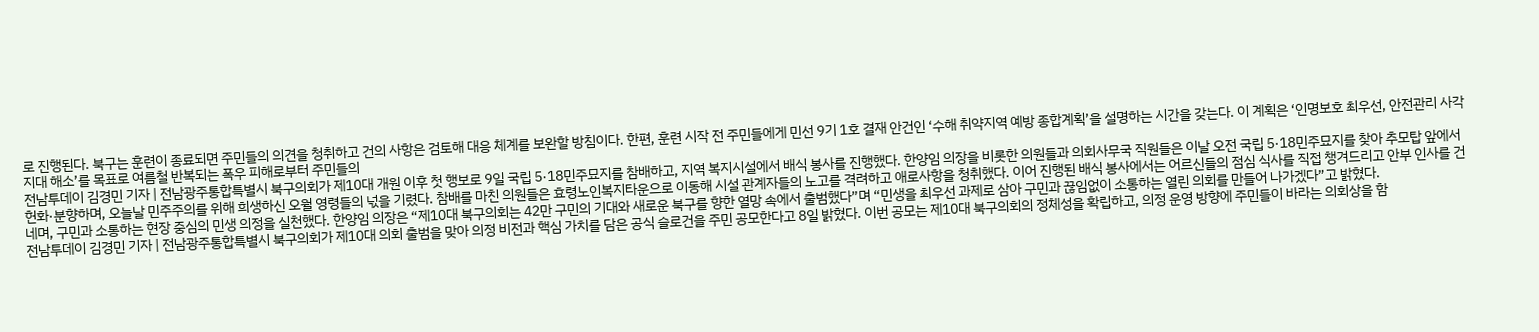로 진행된다. 북구는 훈련이 종료되면 주민들의 의견을 청취하고 건의 사항은 검토해 대응 체계를 보완할 방침이다. 한편, 훈련 시작 전 주민들에게 민선 9기 1호 결재 안건인 ‘수해 취약지역 예방 종합계획’을 설명하는 시간을 갖는다. 이 계획은 ‘인명보호 최우선, 안전관리 사각지대 해소’를 목표로 여름철 반복되는 폭우 피해로부터 주민들의
전남투데이 김경민 기자 | 전남광주통합특별시 북구의회가 제10대 개원 이후 첫 행보로 9일 국립 5·18민주묘지를 참배하고, 지역 복지시설에서 배식 봉사를 진행했다. 한양임 의장을 비롯한 의원들과 의회사무국 직원들은 이날 오전 국립 5·18민주묘지를 찾아 추모탑 앞에서 헌화·분향하며, 오늘날 민주주의를 위해 희생하신 오월 영령들의 넋을 기렸다. 참배를 마친 의원들은 효령노인복지타운으로 이동해 시설 관계자들의 노고를 격려하고 애로사항을 청취했다. 이어 진행된 배식 봉사에서는 어르신들의 점심 식사를 직접 챙겨드리고 안부 인사를 건네며, 구민과 소통하는 현장 중심의 민생 의정을 실천했다. 한양임 의장은 “제10대 북구의회는 42만 구민의 기대와 새로운 북구를 향한 열망 속에서 출범했다”며 “민생을 최우선 과제로 삼아 구민과 끊임없이 소통하는 열린 의회를 만들어 나가겠다”고 밝혔다.
전남투데이 김경민 기자 | 전남광주통합특별시 북구의회가 제10대 의회 출범을 맞아 의정 비전과 핵심 가치를 담은 공식 슬로건을 주민 공모한다고 8일 밝혔다. 이번 공모는 제10대 북구의회의 정체성을 확립하고, 의정 운영 방향에 주민들이 바라는 의회상을 함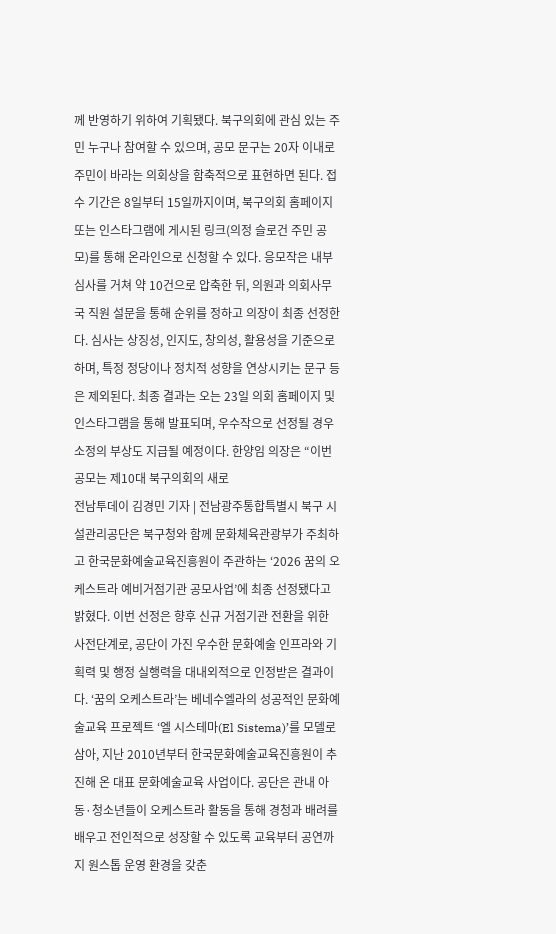께 반영하기 위하여 기획됐다. 북구의회에 관심 있는 주민 누구나 참여할 수 있으며, 공모 문구는 20자 이내로 주민이 바라는 의회상을 함축적으로 표현하면 된다. 접수 기간은 8일부터 15일까지이며, 북구의회 홈페이지 또는 인스타그램에 게시된 링크(의정 슬로건 주민 공모)를 통해 온라인으로 신청할 수 있다. 응모작은 내부 심사를 거쳐 약 10건으로 압축한 뒤, 의원과 의회사무국 직원 설문을 통해 순위를 정하고 의장이 최종 선정한다. 심사는 상징성, 인지도, 창의성, 활용성을 기준으로 하며, 특정 정당이나 정치적 성향을 연상시키는 문구 등은 제외된다. 최종 결과는 오는 23일 의회 홈페이지 및 인스타그램을 통해 발표되며, 우수작으로 선정될 경우 소정의 부상도 지급될 예정이다. 한양임 의장은 “이번 공모는 제10대 북구의회의 새로
전남투데이 김경민 기자 | 전남광주통합특별시 북구 시설관리공단은 북구청와 함께 문화체육관광부가 주최하고 한국문화예술교육진흥원이 주관하는 ‘2026 꿈의 오케스트라 예비거점기관 공모사업’에 최종 선정됐다고 밝혔다. 이번 선정은 향후 신규 거점기관 전환을 위한 사전단계로, 공단이 가진 우수한 문화예술 인프라와 기획력 및 행정 실행력을 대내외적으로 인정받은 결과이다. ‘꿈의 오케스트라’는 베네수엘라의 성공적인 문화예술교육 프로젝트 ‘엘 시스테마(El Sistema)’를 모델로 삼아, 지난 2010년부터 한국문화예술교육진흥원이 추진해 온 대표 문화예술교육 사업이다. 공단은 관내 아동·청소년들이 오케스트라 활동을 통해 경청과 배려를 배우고 전인적으로 성장할 수 있도록 교육부터 공연까지 원스톱 운영 환경을 갖춘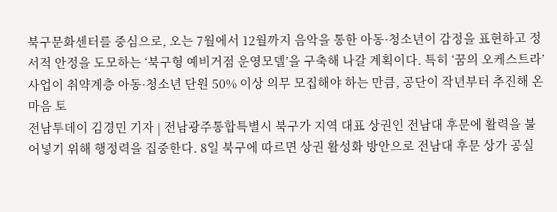북구문화센터를 중심으로, 오는 7월에서 12월까지 음악을 통한 아동·청소년이 감정을 표현하고 정서적 안정을 도모하는 ‘북구형 예비거점 운영모델’을 구축해 나갈 계획이다. 특히 ‘꿈의 오케스트라’ 사업이 취약계층 아동·청소년 단원 50% 이상 의무 모집해야 하는 만큼, 공단이 작년부터 추진해 온 마음 토
전남투데이 김경민 기자 | 전남광주통합특별시 북구가 지역 대표 상권인 전남대 후문에 활력을 불어넣기 위해 행정력을 집중한다. 8일 북구에 따르면 상권 활성화 방안으로 전남대 후문 상가 공실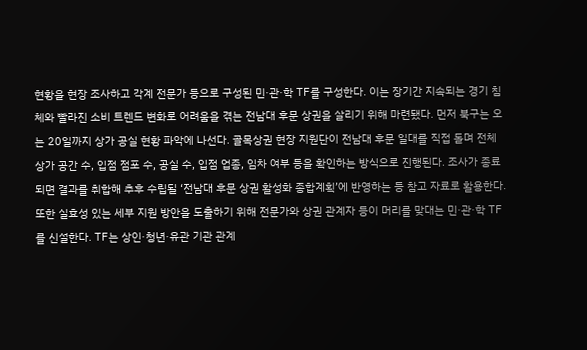현황을 현장 조사하고 각계 전문가 등으로 구성된 민·관·학 TF를 구성한다. 이는 장기간 지속되는 경기 침체와 빨라진 소비 트렌드 변화로 어려움을 겪는 전남대 후문 상권을 살리기 위해 마련됐다. 먼저 북구는 오는 20일까지 상가 공실 현황 파악에 나선다. 골목상권 현장 지원단이 전남대 후문 일대를 직접 돌며 전체 상가 공간 수, 입점 점포 수, 공실 수, 입점 업종, 임차 여부 등을 확인하는 방식으로 진행된다. 조사가 종료되면 결과를 취합해 추후 수립될 ‘전남대 후문 상권 활성화 종합계획’에 반영하는 등 참고 자료로 활용한다. 또한 실효성 있는 세부 지원 방안을 도출하기 위해 전문가와 상권 관계자 등이 머리를 맞대는 민·관·학 TF를 신설한다. TF는 상인·청년·유관 기관 관계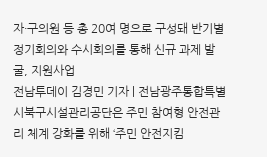자·구의원 등 총 20여 명으로 구성돼 반기별 정기회의와 수시회의를 통해 신규 과제 발굴, 지원사업
전남투데이 김경민 기자 | 전남광주통합특별시북구시설관리공단은 주민 참여형 안전관리 체계 강화를 위해 ‘주민 안전지킴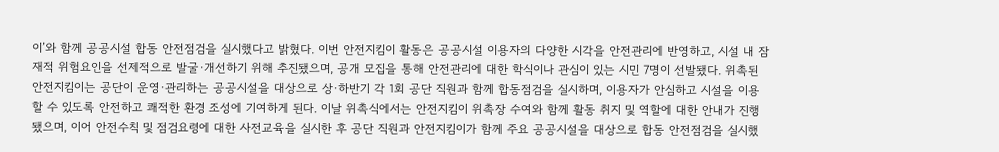이’와 함께 공공시설 합동 안전점검을 실시했다고 밝혔다. 이번 안전지킴이 활동은 공공시설 이용자의 다양한 시각을 안전관리에 반영하고, 시설 내 잠재적 위험요인을 선제적으로 발굴·개선하기 위해 추진됐으며, 공개 모집을 통해 안전관리에 대한 학식이나 관심이 있는 시민 7명이 선발됐다. 위촉된 안전지킴이는 공단이 운영·관리하는 공공시설을 대상으로 상·하반기 각 1회 공단 직원과 함께 합동점검을 실시하며, 이용자가 안심하고 시설을 이용할 수 있도록 안전하고 쾌적한 환경 조성에 기여하게 된다. 이날 위촉식에서는 안전지킴이 위촉장 수여와 함께 활동 취지 및 역할에 대한 안내가 진행됐으며, 이어 안전수칙 및 점검요령에 대한 사전교육을 실시한 후 공단 직원과 안전지킴이가 함께 주요 공공시설을 대상으로 합동 안전점검을 실시했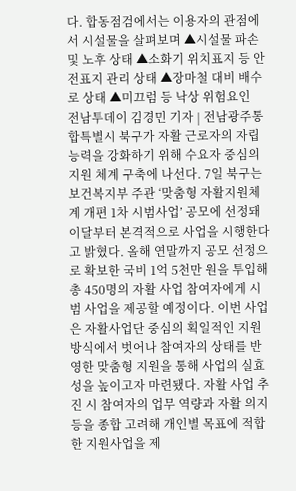다. 합동점검에서는 이용자의 관점에서 시설물을 살펴보며 ▲시설물 파손 및 노후 상태 ▲소화기 위치표지 등 안전표지 관리 상태 ▲장마철 대비 배수로 상태 ▲미끄럼 등 낙상 위험요인
전남투데이 김경민 기자 | 전남광주통합특별시 북구가 자활 근로자의 자립 능력을 강화하기 위해 수요자 중심의 지원 체계 구축에 나선다. 7일 북구는 보건복지부 주관 ‘맞춤형 자활지원체계 개편 1차 시범사업’ 공모에 선정돼 이달부터 본격적으로 사업을 시행한다고 밝혔다. 올해 연말까지 공모 선정으로 확보한 국비 1억 5천만 원을 투입해 총 450명의 자활 사업 참여자에게 시범 사업을 제공할 예정이다. 이번 사업은 자활사업단 중심의 획일적인 지원 방식에서 벗어나 참여자의 상태를 반영한 맞춤형 지원을 통해 사업의 실효성을 높이고자 마련됐다. 자활 사업 추진 시 참여자의 업무 역량과 자활 의지 등을 종합 고려해 개인별 목표에 적합한 지원사업을 제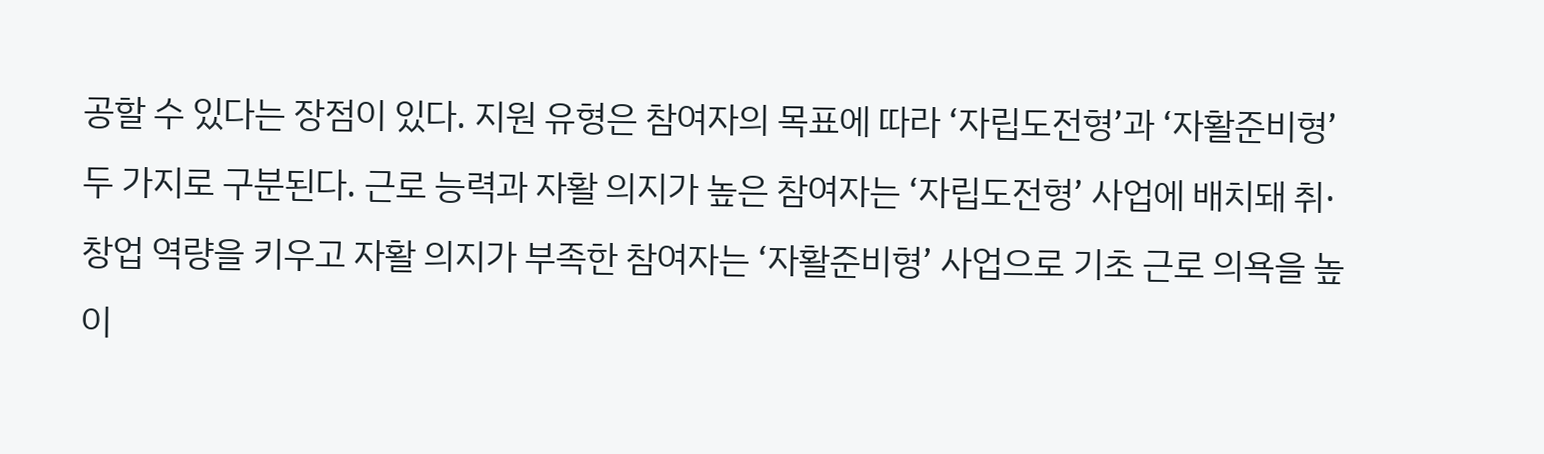공할 수 있다는 장점이 있다. 지원 유형은 참여자의 목표에 따라 ‘자립도전형’과 ‘자활준비형’ 두 가지로 구분된다. 근로 능력과 자활 의지가 높은 참여자는 ‘자립도전형’ 사업에 배치돼 취·창업 역량을 키우고 자활 의지가 부족한 참여자는 ‘자활준비형’ 사업으로 기초 근로 의욕을 높이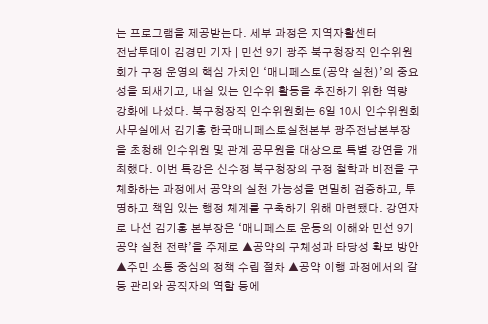는 프로그램을 제공받는다. 세부 과정은 지역자활센터
전남투데이 김경민 기자 | 민선 9기 광주 북구청장직 인수위원회가 구정 운영의 핵심 가치인 ‘매니페스토(공약 실천)’의 중요성을 되새기고, 내실 있는 인수위 활동을 추진하기 위한 역량 강화에 나섰다. 북구청장직 인수위원회는 6일 10시 인수위원회 사무실에서 김기홍 한국매니페스토실천본부 광주전남본부장을 초청해 인수위원 및 관계 공무원을 대상으로 특별 강연을 개최했다. 이번 특강은 신수정 북구청장의 구정 철학과 비전을 구체화하는 과정에서 공약의 실천 가능성을 면밀히 검증하고, 투명하고 책임 있는 행정 체계를 구축하기 위해 마련됐다. 강연자로 나선 김기홍 본부장은 ‘매니페스토 운동의 이해와 민선 9기 공약 실천 전략’을 주제로 ▲공약의 구체성과 타당성 확보 방안 ▲주민 소통 중심의 정책 수립 절차 ▲공약 이행 과정에서의 갈등 관리와 공직자의 역할 등에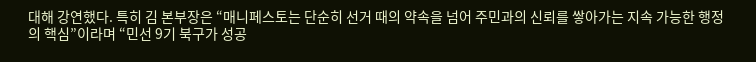대해 강연했다. 특히 김 본부장은 “매니페스토는 단순히 선거 때의 약속을 넘어 주민과의 신뢰를 쌓아가는 지속 가능한 행정의 핵심”이라며 “민선 9기 북구가 성공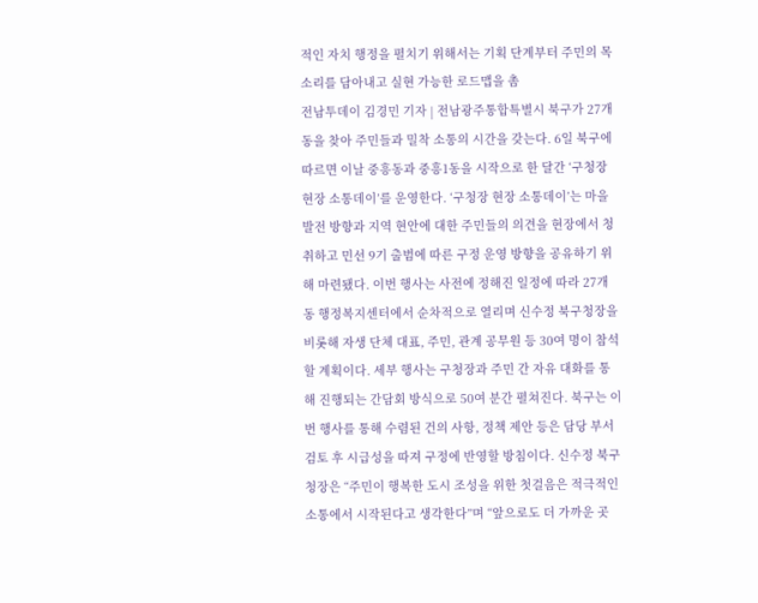적인 자치 행정을 펼치기 위해서는 기획 단계부터 주민의 목소리를 담아내고 실현 가능한 로드맵을 촘
전남투데이 김경민 기자 | 전남광주통합특별시 북구가 27개 동을 찾아 주민들과 밀착 소통의 시간을 갖는다. 6일 북구에 따르면 이날 중흥동과 중흥1동을 시작으로 한 달간 ‘구청장 현장 소통데이’를 운영한다. ‘구청장 현장 소통데이’는 마을 발전 방향과 지역 현안에 대한 주민들의 의견을 현장에서 청취하고 민선 9기 출범에 따른 구정 운영 방향을 공유하기 위해 마련됐다. 이번 행사는 사전에 정해진 일정에 따라 27개 동 행정복지센터에서 순차적으로 열리며 신수정 북구청장을 비롯해 자생 단체 대표, 주민, 관계 공무원 등 30여 명이 참석할 계획이다. 세부 행사는 구청장과 주민 간 자유 대화를 통해 진행되는 간담회 방식으로 50여 분간 펼쳐진다. 북구는 이번 행사를 통해 수렴된 건의 사항, 정책 제안 등은 담당 부서 검토 후 시급성을 따져 구정에 반영할 방침이다. 신수정 북구청장은 “주민이 행복한 도시 조성을 위한 첫걸음은 적극적인 소통에서 시작된다고 생각한다”며 “앞으로도 더 가까운 곳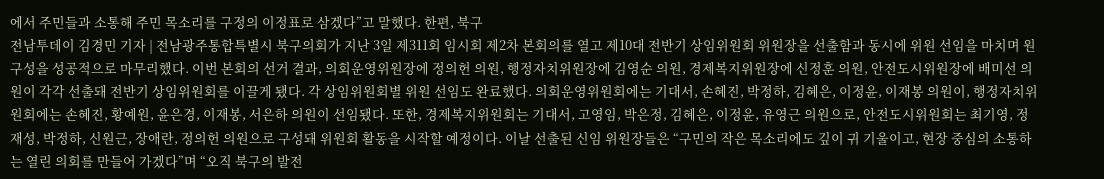에서 주민들과 소통해 주민 목소리를 구정의 이정표로 삼겠다”고 말했다. 한편, 북구
전남투데이 김경민 기자 | 전남광주통합특별시 북구의회가 지난 3일 제311회 임시회 제2차 본회의를 열고 제10대 전반기 상임위원회 위원장을 선출함과 동시에 위원 선임을 마치며 원구성을 성공적으로 마무리했다. 이번 본회의 선거 결과, 의회운영위원장에 정의헌 의원, 행정자치위원장에 김영순 의원, 경제복지위원장에 신정훈 의원, 안전도시위원장에 배미선 의원이 각각 선출돼 전반기 상임위원회를 이끌게 됐다. 각 상임위원회별 위원 선임도 완료했다. 의회운영위원회에는 기대서, 손혜진, 박정하, 김혜은, 이정윤, 이재봉 의원이, 행정자치위원회에는 손혜진, 황예원, 윤은경, 이재봉, 서은하 의원이 선임됐다. 또한, 경제복지위원회는 기대서, 고영임, 박은정, 김혜은, 이정윤, 유영근 의원으로, 안전도시위원회는 최기영, 정재성, 박정하, 신원근, 장애란, 정의헌 의원으로 구성돼 위원회 활동을 시작할 예정이다. 이날 선출된 신임 위원장들은 “구민의 작은 목소리에도 깊이 귀 기울이고, 현장 중심의 소통하는 열린 의회를 만들어 가겠다”며 “오직 북구의 발전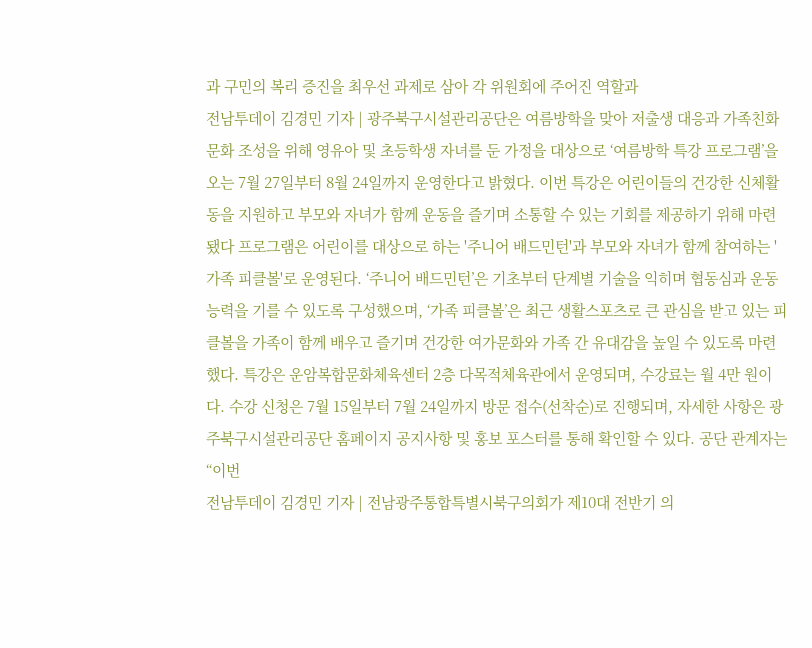과 구민의 복리 증진을 최우선 과제로 삼아 각 위원회에 주어진 역할과
전남투데이 김경민 기자 | 광주북구시설관리공단은 여름방학을 맞아 저출생 대응과 가족친화 문화 조성을 위해 영유아 및 초등학생 자녀를 둔 가정을 대상으로 ‘여름방학 특강 프로그램’을 오는 7월 27일부터 8월 24일까지 운영한다고 밝혔다. 이번 특강은 어린이들의 건강한 신체활동을 지원하고 부모와 자녀가 함께 운동을 즐기며 소통할 수 있는 기회를 제공하기 위해 마련됐다 프로그램은 어린이를 대상으로 하는 '주니어 배드민턴'과 부모와 자녀가 함께 참여하는 '가족 피클볼'로 운영된다. ‘주니어 배드민턴’은 기초부터 단계별 기술을 익히며 협동심과 운동능력을 기를 수 있도록 구성했으며, ‘가족 피클볼’은 최근 생활스포츠로 큰 관심을 받고 있는 피클볼을 가족이 함께 배우고 즐기며 건강한 여가문화와 가족 간 유대감을 높일 수 있도록 마련했다. 특강은 운암복합문화체육센터 2층 다목적체육관에서 운영되며, 수강료는 월 4만 원이다. 수강 신청은 7월 15일부터 7월 24일까지 방문 접수(선착순)로 진행되며, 자세한 사항은 광주북구시설관리공단 홈페이지 공지사항 및 홍보 포스터를 통해 확인할 수 있다. 공단 관계자는 “이번
전남투데이 김경민 기자 | 전남광주통합특별시북구의회가 제10대 전반기 의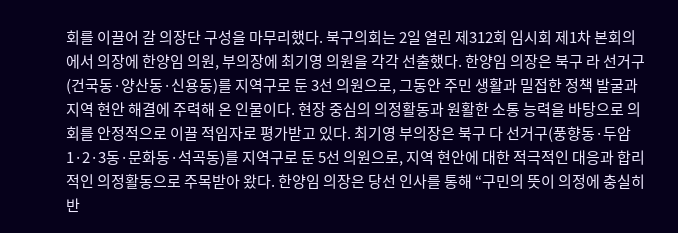회를 이끌어 갈 의장단 구성을 마무리했다. 북구의회는 2일 열린 제312회 임시회 제1차 본회의에서 의장에 한양임 의원, 부의장에 최기영 의원을 각각 선출했다. 한양임 의장은 북구 라 선거구(건국동·양산동·신용동)를 지역구로 둔 3선 의원으로, 그동안 주민 생활과 밀접한 정책 발굴과 지역 현안 해결에 주력해 온 인물이다. 현장 중심의 의정활동과 원활한 소통 능력을 바탕으로 의회를 안정적으로 이끌 적임자로 평가받고 있다. 최기영 부의장은 북구 다 선거구(풍향동·두암1·2·3동·문화동·석곡동)를 지역구로 둔 5선 의원으로, 지역 현안에 대한 적극적인 대응과 합리적인 의정활동으로 주목받아 왔다. 한양임 의장은 당선 인사를 통해 “구민의 뜻이 의정에 충실히 반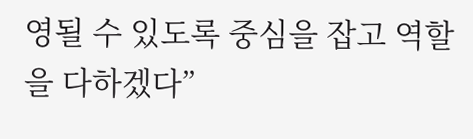영될 수 있도록 중심을 잡고 역할을 다하겠다”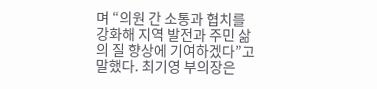며 “의원 간 소통과 협치를 강화해 지역 발전과 주민 삶의 질 향상에 기여하겠다”고 말했다. 최기영 부의장은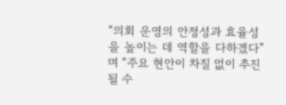“의회 운영의 안정성과 효율성을 높이는 데 역할을 다하겠다”며 “주요 현안이 차질 없이 추진될 수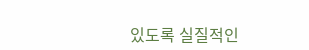있도록 실질적인